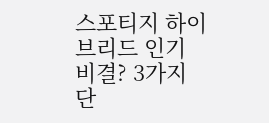스포티지 하이브리드 인기 비결? 3가지 단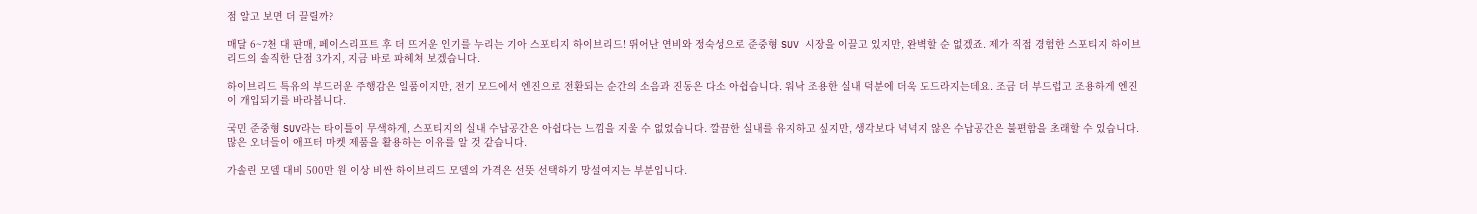점 알고 보면 더 끌릴까?

매달 6~7천 대 판매, 페이스리프트 후 더 뜨거운 인기를 누리는 기아 스포티지 하이브리드! 뛰어난 연비와 정숙성으로 준중형 SUV 시장을 이끌고 있지만, 완벽할 순 없겠죠. 제가 직접 경험한 스포티지 하이브리드의 솔직한 단점 3가지, 지금 바로 파헤쳐 보겠습니다.

하이브리드 특유의 부드러운 주행감은 일품이지만, 전기 모드에서 엔진으로 전환되는 순간의 소음과 진동은 다소 아쉽습니다. 워낙 조용한 실내 덕분에 더욱 도드라지는데요. 조금 더 부드럽고 조용하게 엔진이 개입되기를 바라봅니다.

국민 준중형 SUV라는 타이틀이 무색하게, 스포티지의 실내 수납공간은 아쉽다는 느낌을 지울 수 없었습니다. 깔끔한 실내를 유지하고 싶지만, 생각보다 넉넉지 않은 수납공간은 불편함을 초래할 수 있습니다. 많은 오너들이 애프터 마켓 제품을 활용하는 이유를 알 것 같습니다.

가솔린 모델 대비 500만 원 이상 비싼 하이브리드 모델의 가격은 선뜻 선택하기 망설여지는 부분입니다.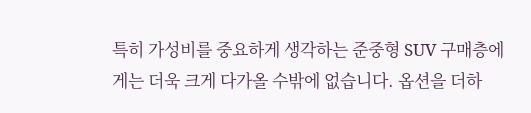특히 가성비를 중요하게 생각하는 준중형 SUV 구매층에게는 더욱 크게 다가올 수밖에 없습니다. 옵션을 더하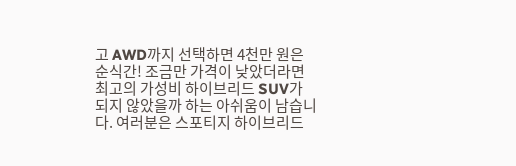고 AWD까지 선택하면 4천만 원은 순식간! 조금만 가격이 낮았더라면 최고의 가성비 하이브리드 SUV가 되지 않았을까 하는 아쉬움이 남습니다. 여러분은 스포티지 하이브리드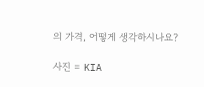의 가격, 어떻게 생각하시나요?

사진 = KIA